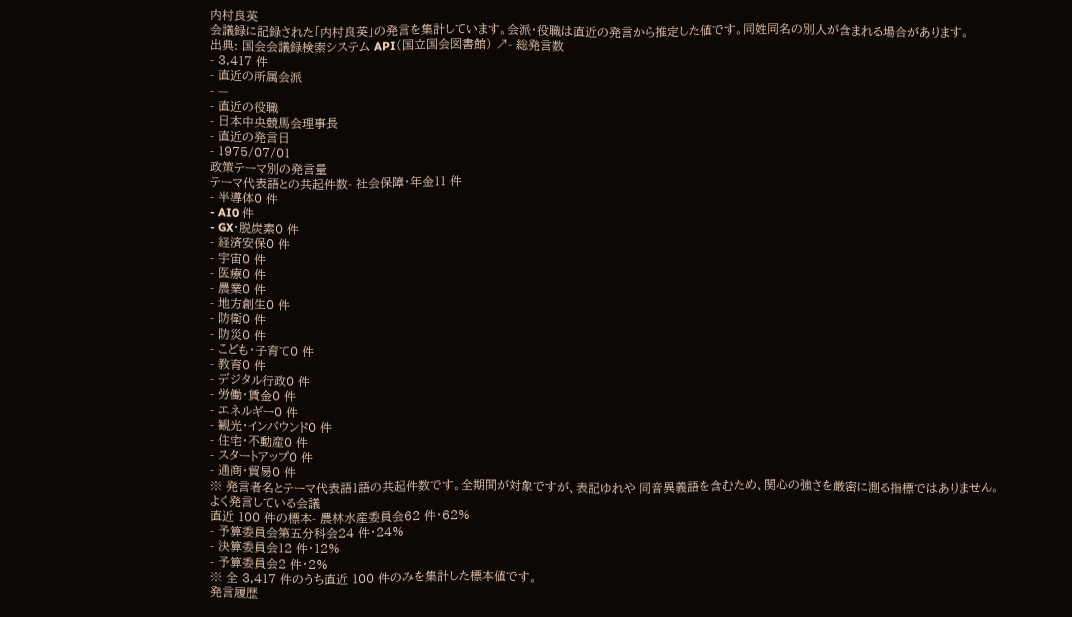内村良英
会議録に記録された「内村良英」の発言を集計しています。会派・役職は直近の発言から推定した値です。同姓同名の別人が含まれる場合があります。
出典: 国会会議録検索システム API(国立国会図書館) ↗- 総発言数
- 3,417 件
- 直近の所属会派
- —
- 直近の役職
- 日本中央競馬会理事長
- 直近の発言日
- 1975/07/01
政策テーマ別の発言量
テーマ代表語との共起件数- 社会保障・年金11 件
- 半導体0 件
- AI0 件
- GX・脱炭素0 件
- 経済安保0 件
- 宇宙0 件
- 医療0 件
- 農業0 件
- 地方創生0 件
- 防衛0 件
- 防災0 件
- こども・子育て0 件
- 教育0 件
- デジタル行政0 件
- 労働・賃金0 件
- エネルギー0 件
- 観光・インバウンド0 件
- 住宅・不動産0 件
- スタートアップ0 件
- 通商・貿易0 件
※ 発言者名とテーマ代表語1語の共起件数です。全期間が対象ですが、表記ゆれや 同音異義語を含むため、関心の強さを厳密に測る指標ではありません。
よく発言している会議
直近 100 件の標本- 農林水産委員会62 件・62%
- 予算委員会第五分科会24 件・24%
- 決算委員会12 件・12%
- 予算委員会2 件・2%
※ 全 3,417 件のうち直近 100 件のみを集計した標本値です。
発言履歴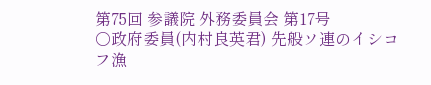第75回 参議院 外務委員会 第17号
○政府委員(内村良英君) 先般ソ連のイシコフ漁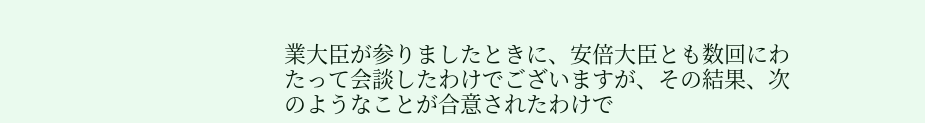業大臣が参りましたときに、安倍大臣とも数回にわたって会談したわけでございますが、その結果、次のようなことが合意されたわけで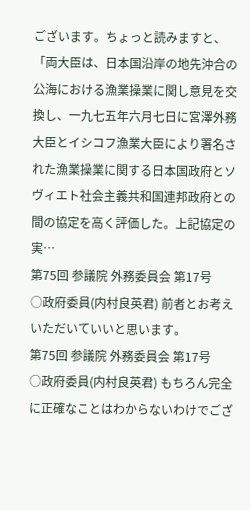ございます。ちょっと読みますと、「両大臣は、日本国沿岸の地先沖合の公海における漁業操業に関し意見を交換し、一九七五年六月七日に宮澤外務大臣とイシコフ漁業大臣により署名された漁業操業に関する日本国政府とソヴィエト社会主義共和国連邦政府との間の協定を高く評価した。上記協定の実…
第75回 参議院 外務委員会 第17号
○政府委員(内村良英君) 前者とお考えいただいていいと思います。
第75回 参議院 外務委員会 第17号
○政府委員(内村良英君) もちろん完全に正確なことはわからないわけでござ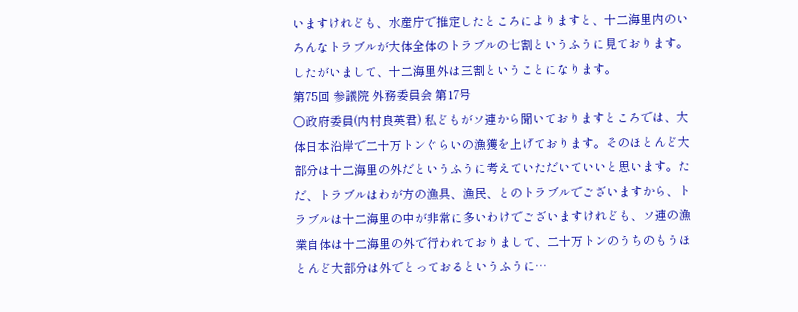いますけれども、水産庁で推定したところによりますと、十二海里内のいろんなトラブルが大体全体のトラブルの七割というふうに見ております。したがいまして、十二海里外は三割ということになります。
第75回 参議院 外務委員会 第17号
○政府委員(内村良英君) 私どもがソ連から聞いておりますところでは、大体日本沿岸で二十万トンぐらいの漁獲を上げております。そのほとんど大部分は十二海里の外だというふうに考えていただいていいと思います。ただ、トラブルはわが方の漁具、漁民、とのトラブルでございますから、トラブルは十二海里の中が非常に多いわけでございますけれども、ソ連の漁業自体は十二海里の外で行われておりまして、二十万トンのうちのもうほとんど大部分は外でとっておるというふうに…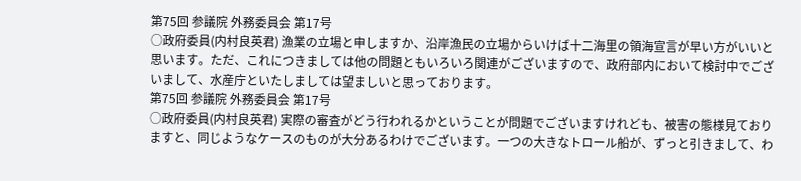第75回 参議院 外務委員会 第17号
○政府委員(内村良英君) 漁業の立場と申しますか、沿岸漁民の立場からいけば十二海里の領海宣言が早い方がいいと思います。ただ、これにつきましては他の問題ともいろいろ関連がございますので、政府部内において検討中でございまして、水産庁といたしましては望ましいと思っております。
第75回 参議院 外務委員会 第17号
○政府委員(内村良英君) 実際の審査がどう行われるかということが問題でございますけれども、被害の態様見ておりますと、同じようなケースのものが大分あるわけでございます。一つの大きなトロール船が、ずっと引きまして、わ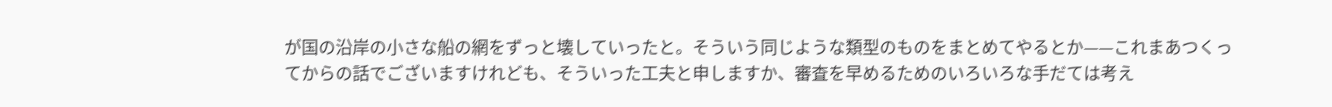が国の沿岸の小さな船の網をずっと壊していったと。そういう同じような類型のものをまとめてやるとか——これまあつくってからの話でございますけれども、そういった工夫と申しますか、審査を早めるためのいろいろな手だては考え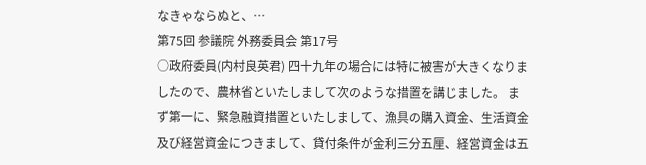なきゃならぬと、…
第75回 参議院 外務委員会 第17号
○政府委員(内村良英君) 四十九年の場合には特に被害が大きくなりましたので、農林省といたしまして次のような措置を講じました。 まず第一に、緊急融資措置といたしまして、漁具の購入資金、生活資金及び経営資金につきまして、貸付条件が金利三分五厘、経営資金は五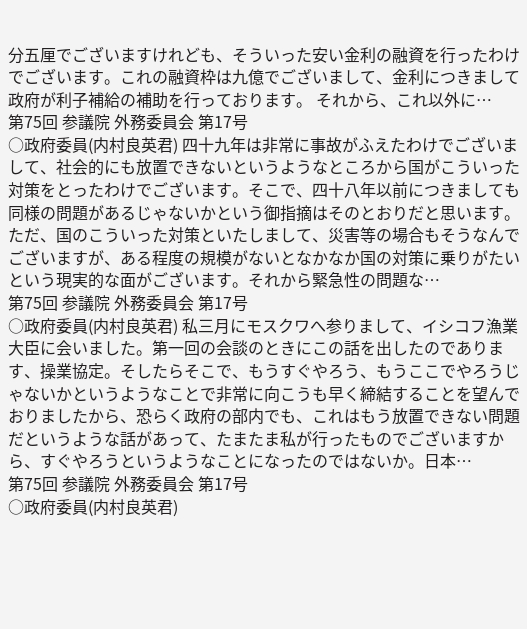分五厘でございますけれども、そういった安い金利の融資を行ったわけでございます。これの融資枠は九億でございまして、金利につきまして政府が利子補給の補助を行っております。 それから、これ以外に…
第75回 参議院 外務委員会 第17号
○政府委員(内村良英君) 四十九年は非常に事故がふえたわけでございまして、社会的にも放置できないというようなところから国がこういった対策をとったわけでございます。そこで、四十八年以前につきましても同様の問題があるじゃないかという御指摘はそのとおりだと思います。ただ、国のこういった対策といたしまして、災害等の場合もそうなんでございますが、ある程度の規模がないとなかなか国の対策に乗りがたいという現実的な面がございます。それから緊急性の問題な…
第75回 参議院 外務委員会 第17号
○政府委員(内村良英君) 私三月にモスクワへ参りまして、イシコフ漁業大臣に会いました。第一回の会談のときにこの話を出したのであります、操業協定。そしたらそこで、もうすぐやろう、もうここでやろうじゃないかというようなことで非常に向こうも早く締結することを望んでおりましたから、恐らく政府の部内でも、これはもう放置できない問題だというような話があって、たまたま私が行ったものでございますから、すぐやろうというようなことになったのではないか。日本…
第75回 参議院 外務委員会 第17号
○政府委員(内村良英君)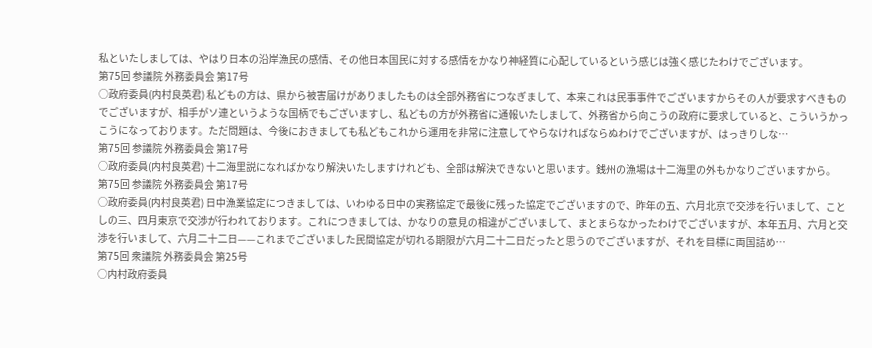私といたしましては、やはり日本の沿岸漁民の感情、その他日本国民に対する感情をかなり神経質に心配しているという感じは強く感じたわけでございます。
第75回 参議院 外務委員会 第17号
○政府委員(内村良英君) 私どもの方は、県から被害届けがありましたものは全部外務省につなぎまして、本来これは民事事件でございますからその人が要求すべきものでございますが、相手がソ連というような国柄でもございますし、私どもの方が外務省に通報いたしまして、外務省から向こうの政府に要求していると、こういうかっこうになっております。ただ問題は、今後におきましても私どもこれから運用を非常に注意してやらなければならぬわけでございますが、はっきりしな…
第75回 参議院 外務委員会 第17号
○政府委員(内村良英君) 十二海里説になればかなり解決いたしますけれども、全部は解決できないと思います。銭州の漁場は十二海里の外もかなりございますから。
第75回 参議院 外務委員会 第17号
○政府委員(内村良英君) 日中漁業協定につきましては、いわゆる日中の実務協定で最後に残った協定でございますので、昨年の五、六月北京で交渉を行いまして、ことしの三、四月東京で交渉が行われております。これにつきましては、かなりの意見の相違がございまして、まとまらなかったわけでございますが、本年五月、六月と交渉を行いまして、六月二十二日——これまでございました民間協定が切れる期限が六月二十二日だったと思うのでございますが、それを目標に両国詰め…
第75回 衆議院 外務委員会 第25号
○内村政府委員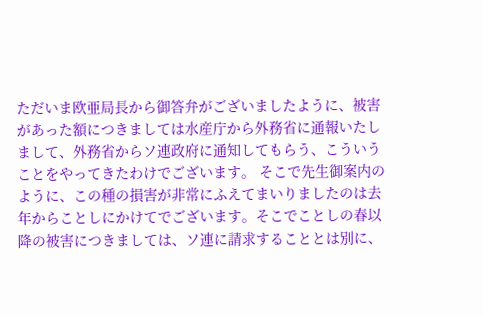ただいま欧亜局長から御答弁がございましたように、被害があった額につきましては水産庁から外務省に通報いたしまして、外務省からソ連政府に通知してもらう、こういうことをやってきたわけでございます。 そこで先生御案内のように、この種の損害が非常にふえてまいりましたのは去年からことしにかけてでございます。そこでことしの春以降の被害につきましては、ソ連に請求することとは別に、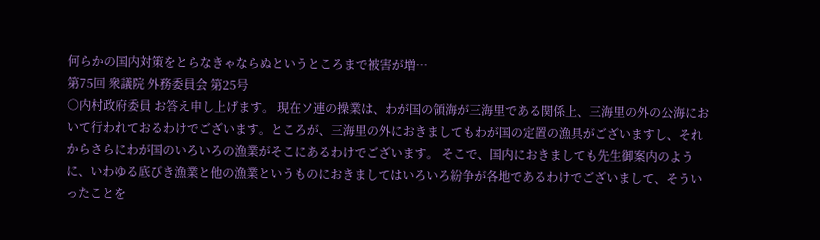何らかの国内対策をとらなきゃならぬというところまで被害が増…
第75回 衆議院 外務委員会 第25号
○内村政府委員 お答え申し上げます。 現在ソ連の操業は、わが国の領海が三海里である関係上、三海里の外の公海において行われておるわけでございます。ところが、三海里の外におきましてもわが国の定置の漁具がございますし、それからさらにわが国のいろいろの漁業がそこにあるわけでございます。 そこで、国内におきましても先生御案内のように、いわゆる底びき漁業と他の漁業というものにおきましてはいろいろ紛争が各地であるわけでございまして、そういったことを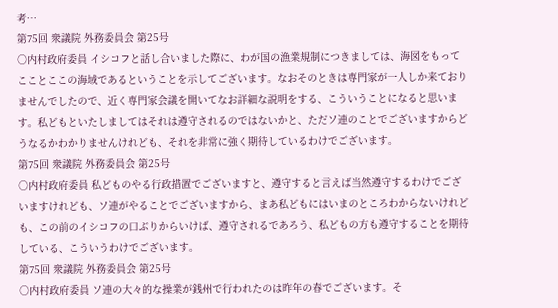考…
第75回 衆議院 外務委員会 第25号
○内村政府委員 イシコフと話し合いました際に、わが国の漁業規制につきましては、海図をもってこことここの海域であるということを示してございます。なおそのときは専門家が一人しか来ておりませんでしたので、近く専門家会議を開いてなお詳細な説明をする、こういうことになると思います。私どもといたしましてはそれは遵守されるのではないかと、ただソ連のことでございますからどうなるかわかりませんけれども、それを非常に強く期待しているわけでございます。
第75回 衆議院 外務委員会 第25号
○内村政府委員 私どものやる行政措置でございますと、遵守すると言えば当然遵守するわけでございますけれども、ソ連がやることでございますから、まあ私どもにはいまのところわからないけれども、この前のイシコフの口ぶりからいけば、遵守されるであろう、私どもの方も遵守することを期待している、こういうわけでございます。
第75回 衆議院 外務委員会 第25号
○内村政府委員 ソ連の大々的な操業が銭州で行われたのは昨年の春でございます。そ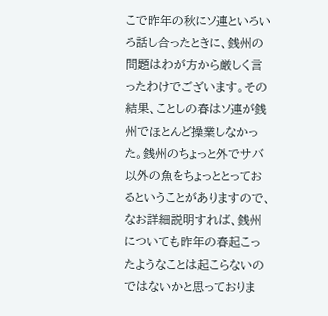こで昨年の秋にソ連といろいろ話し合ったときに、銭州の問題はわが方から厳しく言ったわけでございます。その結果、ことしの春はソ連が銭州でほとんど操業しなかった。銭州のちょっと外でサバ以外の魚をちょっととっておるということがありますので、なお詳細説明すれば、銭州についても昨年の春起こったようなことは起こらないのではないかと思っておりま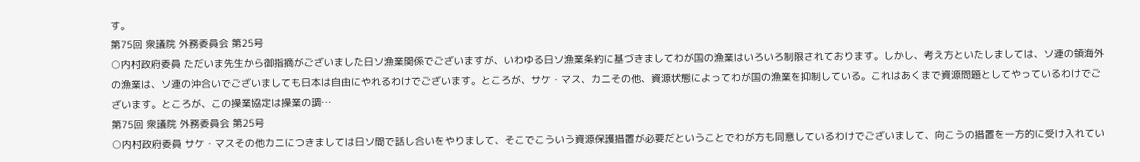す。
第75回 衆議院 外務委員会 第25号
○内村政府委員 ただいま先生から御指摘がございました日ソ漁業関係でございますが、いわゆる日ソ漁業条約に基づきましてわが国の漁業はいろいろ制限されております。しかし、考え方といたしましては、ソ連の領海外の漁業は、ソ連の沖合いでございましても日本は自由にやれるわけでございます。ところが、サケ・マス、カニその他、資源状態によってわが国の漁業を抑制している。これはあくまで資源問題としてやっているわけでございます。ところが、この操業協定は操業の調…
第75回 衆議院 外務委員会 第25号
○内村政府委員 サケ・マスその他カニにつきましては日ソ間で話し合いをやりまして、そこでこういう資源保護措置が必要だということでわが方も同意しているわけでございまして、向こうの措置を一方的に受け入れてい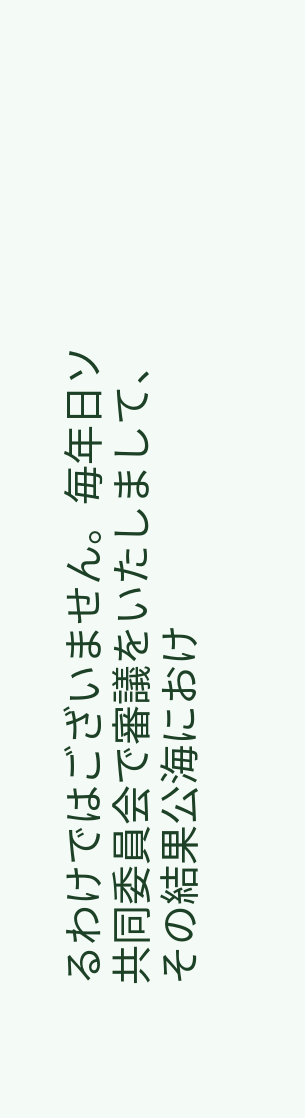るわけではございません。毎年日ソ共同委員会で審議をいたしまして、その結果公海におけ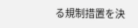る規制措置を決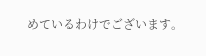めているわけでございます。